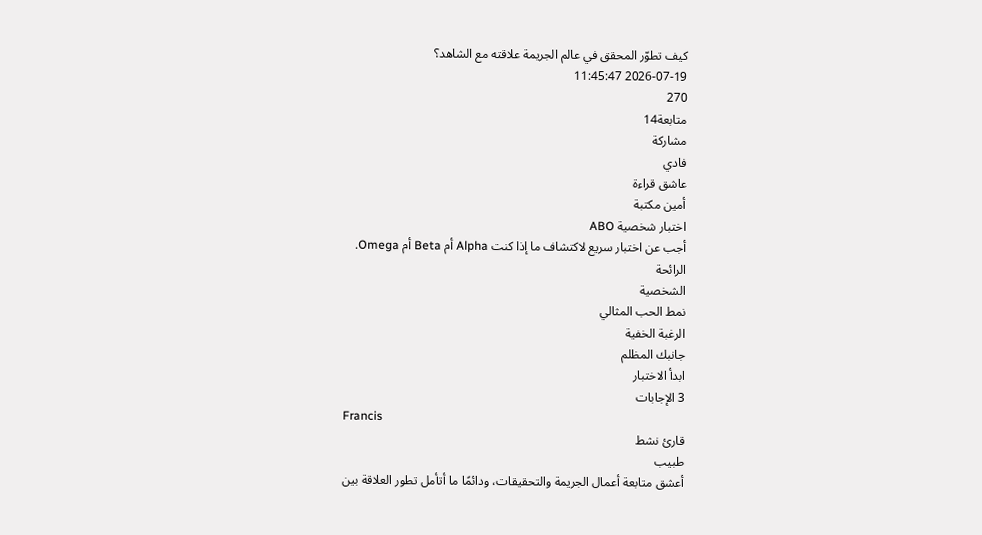كيف تطوّر المحقق في عالم الجريمة علاقته مع الشاهد؟
2026-07-19 11:45:47
270
متابعة14
مشاركة
فادي
عاشق قراءة
أمين مكتبة
اختبار شخصية ABO
أجب عن اختبار سريع لاكتشاف ما إذا كنت Alpha أم Beta أم Omega.
الرائحة
الشخصية
نمط الحب المثالي
الرغبة الخفية
جانبك المظلم
ابدأ الاختبار
3 الإجابات
Francis
قارئ نشط
طبيب
أعشق متابعة أعمال الجريمة والتحقيقات، ودائمًا ما أتأمل تطور العلاقة بين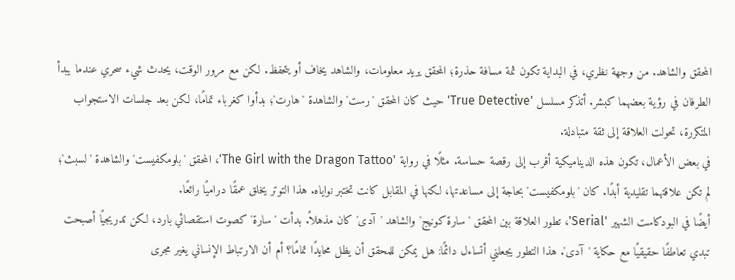المحقق والشاهد. من وجهة نظري، في البداية تكون ثمة مسافة حذرة؛ المحقق يريد معلومات، والشاهد يخاف أو يتحفظ. لكن مع مرور الوقت، يحدث شيء سحري عندما يبدأ الطرفان في رؤية بعضهما كبشر. أتذكر مسلسل 'True Detective' حيث كان المحقق 'رست' والشاهدة 'هارت'؛ بدأوا كغرباء تمامًا، لكن بعد جلسات الاستجواب المتكررة، تحولت العلاقة إلى ثقة متبادلة.
في بعض الأعمال، تكون هذه الديناميكية أقرب إلى رقصة حساسة. مثلًا في رواية 'The Girl with the Dragon Tattoo'، المحقق 'بلومكفيست' والشاهدة 'لسبث'؛ لم تكن علاقتهما تقليدية أبدًا. كان 'بلومكفيست' بحاجة إلى مساعدتها، لكنها في المقابل كانت تختبر نواياه. هذا التوتر يخلق عمقًا دراميًا رائعًا.
أيضًا في البودكاست الشهير 'Serial'، تطور العلاقة بين المحقق 'سارة كونيج' والشاهد 'آدى' كان مذهلاً. بدأت 'سارة' كصوت استقصائي بارد، لكن تدريجيًا أصبحت تبدي تعاطفًا حقيقيًا مع حكاية 'آدى'. هذا التطور يجعلني أتساءل دائمًا: هل يمكن للمحقق أن يظل محايدًا تمامًا؟ أم أن الارتباط الإنساني يغير مجرى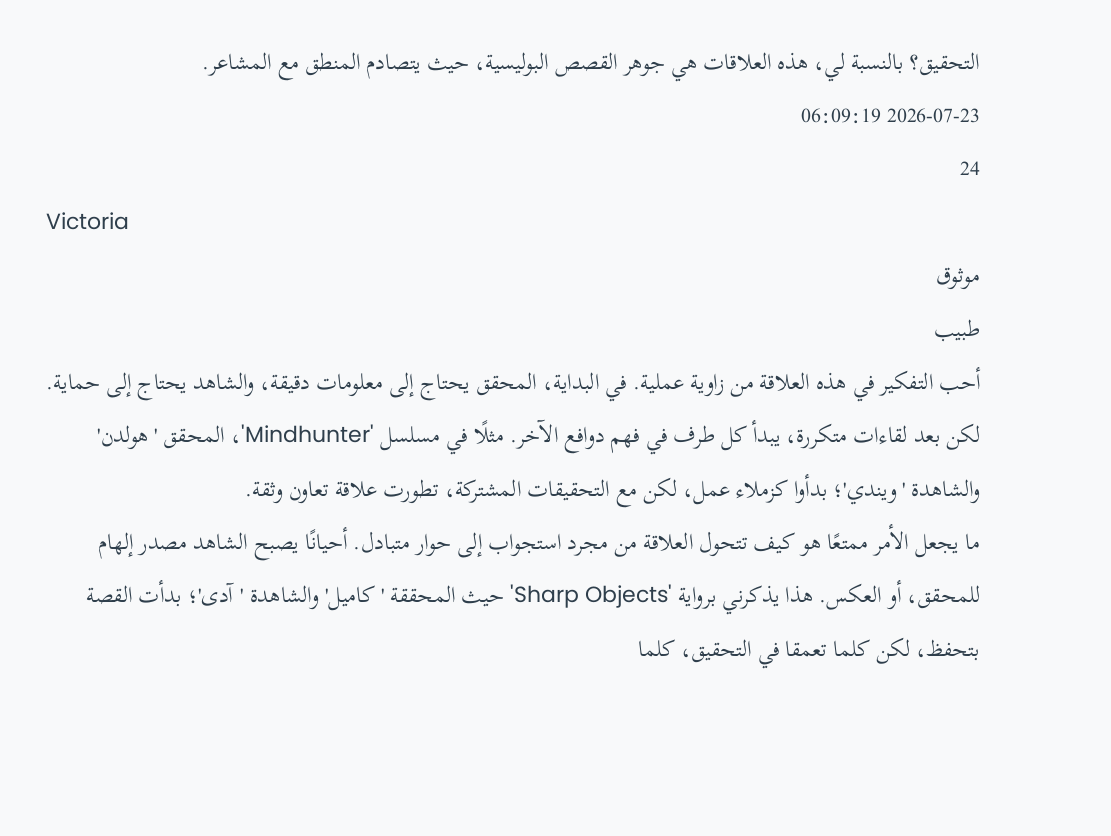التحقيق؟ بالنسبة لي، هذه العلاقات هي جوهر القصص البوليسية، حيث يتصادم المنطق مع المشاعر.
2026-07-23 06:09:19
24
Victoria
موثوق
طبيب
أحب التفكير في هذه العلاقة من زاوية عملية. في البداية، المحقق يحتاج إلى معلومات دقيقة، والشاهد يحتاج إلى حماية. لكن بعد لقاءات متكررة، يبدأ كل طرف في فهم دوافع الآخر. مثلًا في مسلسل 'Mindhunter'، المحقق 'هولدن' والشاهدة 'ويندي'؛ بدأوا كزملاء عمل، لكن مع التحقيقات المشتركة، تطورت علاقة تعاون وثقة.
ما يجعل الأمر ممتعًا هو كيف تتحول العلاقة من مجرد استجواب إلى حوار متبادل. أحيانًا يصبح الشاهد مصدر إلهام للمحقق، أو العكس. هذا يذكرني برواية 'Sharp Objects' حيث المحققة 'كاميل' والشاهدة 'آدى'؛ بدأت القصة بتحفظ، لكن كلما تعمقا في التحقيق، كلما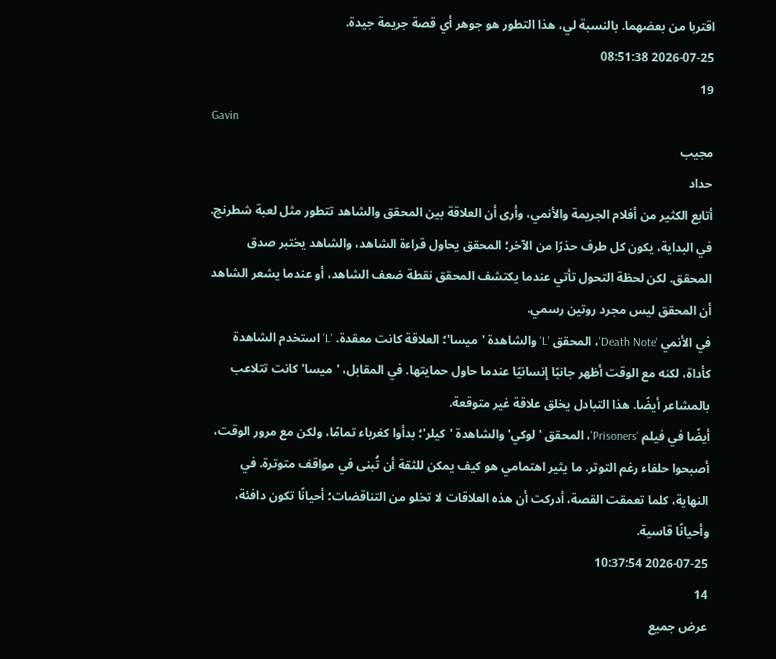اقتربا من بعضهما. بالنسبة لي، هذا التطور هو جوهر أي قصة جريمة جيدة.
2026-07-25 08:51:38
19
Gavin
مجيب
حداد
أتابع الكثير من أفلام الجريمة والأنمي، وأرى أن العلاقة بين المحقق والشاهد تتطور مثل لعبة شطرنج. في البداية، يكون كل طرف حذرًا من الآخر؛ المحقق يحاول قراءة الشاهد، والشاهد يختبر صدق المحقق. لكن لحظة التحول تأتي عندما يكتشف المحقق نقطة ضعف الشاهد، أو عندما يشعر الشاهد أن المحقق ليس مجرد روتين رسمي.
في الأنمي 'Death Note'، المحقق 'L' والشاهدة 'ميسا'؛ العلاقة كانت معقدة. 'L' استخدم الشاهدة كأداة، لكنه مع الوقت أظهر جانبًا إنسانيًا عندما حاول حمايتها. في المقابل، 'ميسا' كانت تتلاعب بالمشاعر أيضًا. هذا التبادل يخلق علاقة غير متوقعة.
أيضًا في فيلم 'Prisoners'، المحقق 'لوكي' والشاهدة 'كيلر'؛ بدأوا كغرباء تمامًا، ولكن مع مرور الوقت، أصبحوا حلفاء رغم التوتر. ما يثير اهتمامي هو كيف يمكن للثقة أن تُبنى في مواقف متوترة. في النهاية، كلما تعمقت القصة، أدركت أن هذه العلاقات لا تخلو من التناقضات؛ أحيانًا تكون دافئة، وأحيانًا قاسية.
2026-07-25 10:37:54
14
عرض جميع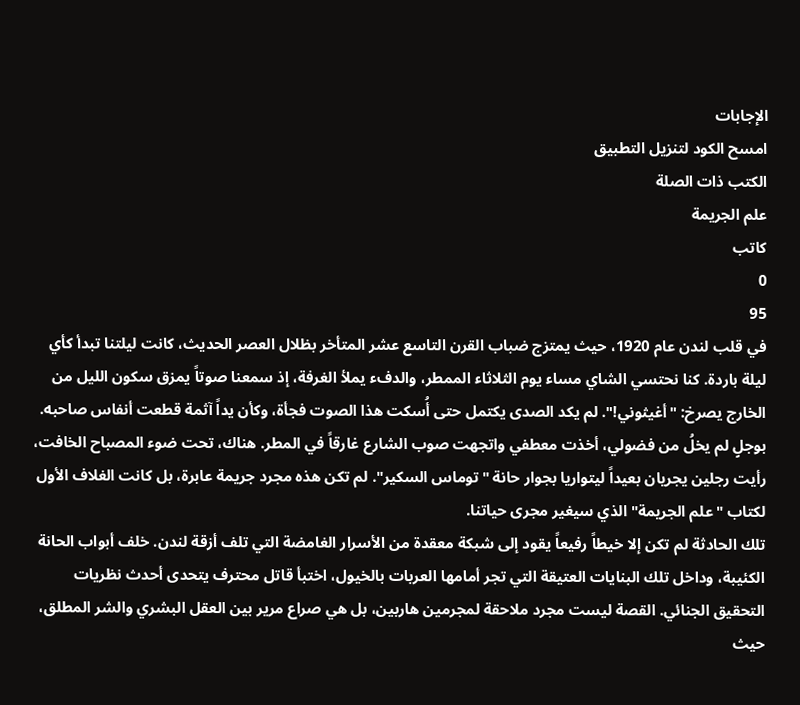الإجابات
امسح الكود لتنزيل التطبيق
الكتب ذات الصلة
علم الجريمة
كاتب
0
95
في قلب لندن عام 1920، حيث يمتزج ضباب القرن التاسع عشر المتأخر بظلال العصر الحديث، كانت ليلتنا تبدأ كأي ليلة باردة. كنا نحتسي الشاي مساء يوم الثلاثاء الممطر، والدفء يملأ الغرفة، إذ سمعنا صوتاً يمزق سكون الليل من الخارج يصرخ: "أغيثوني!". لم يكد الصدى يكتمل حتى أُسكت هذا الصوت فجأة، وكأن يداً آثمة قطعت أنفاس صاحبه.
بوجلٍ لم يخلُ من فضولي، أخذت معطفي واتجهت صوب الشارع غارقاً في المطر. هناك، تحت ضوء المصباح الخافت، رأيت رجلين يجريان بعيداً ليتواريا بجوار حانة "توماس السكير". لم تكن هذه مجرد جريمة عابرة، بل كانت الغلاف الأول لكتاب "علم الجريمة" الذي سيغير مجرى حياتنا.
تلك الحادثة لم تكن إلا خيطاً رفيعاً يقود إلى شبكة معقدة من الأسرار الغامضة التي تلف أزقة لندن. خلف أبواب الحانة الكئيبة، وداخل تلك البنايات العتيقة التي تجر أمامها العربات بالخيول، اختبأ قاتل محترف يتحدى أحدث نظريات التحقيق الجنائي. القصة ليست مجرد ملاحقة لمجرمين هاربين، بل هي صراع مرير بين العقل البشري والشر المطلق، حيث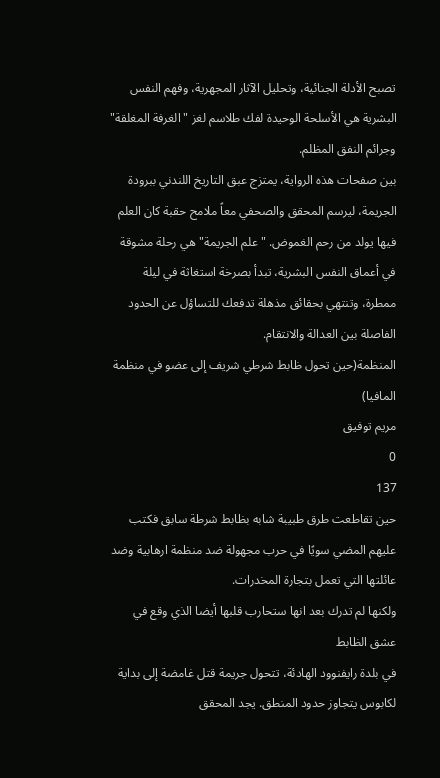تصبح الأدلة الجنائية، وتحليل الآثار المجهرية، وفهم النفس البشرية هي الأسلحة الوحيدة لفك طلاسم لغز "الغرفة المغلقة" وجرائم النفق المظلم.
بين صفحات هذه الرواية، يمتزج عبق التاريخ اللندني ببرودة الجريمة، ليرسم المحقق والصحفي معاً ملامح حقبة كان العلم فيها يولد من رحم الغموض. "علم الجريمة" هي رحلة مشوقة في أعماق النفس البشرية، تبدأ بصرخة استغاثة في ليلة ممطرة، وتنتهي بحقائق مذهلة تدفعك للتساؤل عن الحدود الفاصلة بين العدالة والانتقام.
المنظمة(حين تحول ظابط شرطي شريف إلى عضو في منظمة المافيا)
مريم توفيق
0
137
حين تقاطعت طرق طبيبة شابه بظابط شرطة سابق فكتب عليهم المضي سويًا في حرب مجهولة ضد منظمة ارهابية وضد عائلتها التي تعمل بتجارة المخدرات.
ولكنها لم تدرك بعد انها ستحارب قلبها أيضا الذي وقع في عشق الظابط
في بلدة رايفنوود الهادئة، تتحول جريمة قتل غامضة إلى بداية لكابوس يتجاوز حدود المنطق. يجد المحقق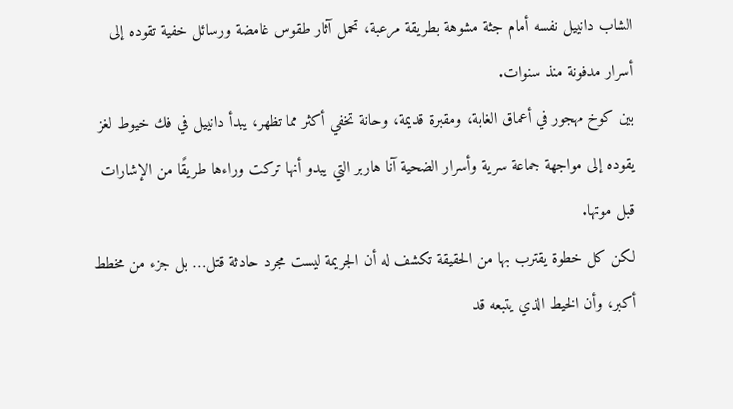الشاب دانييل نفسه أمام جثة مشوهة بطريقة مرعبة، تحمل آثار طقوس غامضة ورسائل خفية تقوده إلى أسرار مدفونة منذ سنوات.
بين كوخ مهجور في أعماق الغابة، ومقبرة قديمة، وحانة تخفي أكثر مما تظهر، يبدأ دانييل في فك خيوط لغز يقوده إلى مواجهة جماعة سرية وأسرار الضحية آنا هاربر التي يبدو أنها تركت وراءها طريقًا من الإشارات قبل موتها.
لكن كل خطوة يقترب بها من الحقيقة تكشف له أن الجريمة ليست مجرد حادثة قتل… بل جزء من مخطط أكبر، وأن الخيط الذي يتبعه قد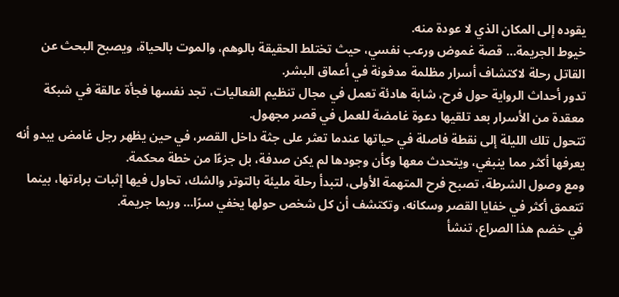يقوده إلى المكان الذي لا عودة منه.
خيوط الجريمة… قصة غموض ورعب نفسي، حيث تختلط الحقيقة بالوهم، والموت بالحياة، ويصبح البحث عن القاتل رحلة لاكتشاف أسرار مظلمة مدفونة في أعماق البشر.
تدور أحداث الرواية حول فرح، شابة هادئة تعمل في مجال تنظيم الفعاليات، تجد نفسها فجأة عالقة في شبكة معقدة من الأسرار بعد تلقيها دعوة غامضة للعمل في قصر مجهول.
تتحول تلك الليلة إلى نقطة فاصلة في حياتها عندما تعثر على جثة داخل القصر، في حين يظهر رجل غامض يبدو أنه يعرفها أكثر مما ينبغي، ويتحدث معها وكأن وجودها لم يكن صدفة، بل جزءًا من خطة محكمة.
ومع وصول الشرطة، تصبح فرح المتهمة الأولى، لتبدأ رحلة مليئة بالتوتر والشك، تحاول فيها إثبات براءتها، بينما تتعمق أكثر في خفايا القصر وسكانه، وتكتشف أن كل شخص حولها يخفي سرًا… وربما جريمة.
في خضم هذا الصراع، تنشأ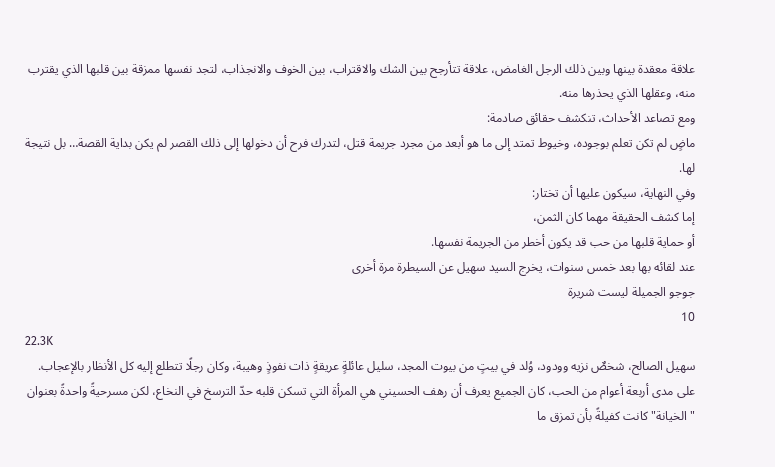علاقة معقدة بينها وبين ذلك الرجل الغامض، علاقة تتأرجح بين الشك والاقتراب، بين الخوف والانجذاب، لتجد نفسها ممزقة بين قلبها الذي يقترب منه، وعقلها الذي يحذرها منه.
ومع تصاعد الأحداث، تنكشف حقائق صادمة:
ماضٍ لم تكن تعلم بوجوده، وخيوط تمتد إلى ما هو أبعد من مجرد جريمة قتل، لتدرك فرح أن دخولها إلى ذلك القصر لم يكن بداية القصة… بل نتيجة لها.
وفي النهاية، سيكون عليها أن تختار:
إما كشف الحقيقة مهما كان الثمن،
أو حماية قلبها من حب قد يكون أخطر من الجريمة نفسها.
عند لقائه بها بعد خمس سنوات، يخرج السيد سهيل عن السيطرة مرة أخرى
جوجو الجميلة ليست شريرة
10
22.3K
سهيل الصالح، شخصٌ نزيه وودود، وُلد في بيتٍ من بيوت المجد، سليل عائلةٍ عريقةٍ ذات نفوذٍ وهيبة، وكان رجلًا تتطلع إليه كل الأنظار بالإعجاب.
على مدى أربعة أعوام من الحب، كان الجميع يعرف أن رهف الحسيني هي المرأة التي تسكن قلبه حدّ الترسخ في النخاع، لكن مسرحيةً واحدةً بعنوان "الخيانة" كانت كفيلةً بأن تمزق ما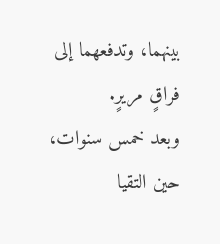بينهما، وتدفعهما إلى فراقٍ مريرٍ.
وبعد خمس سنوات، حين التقيا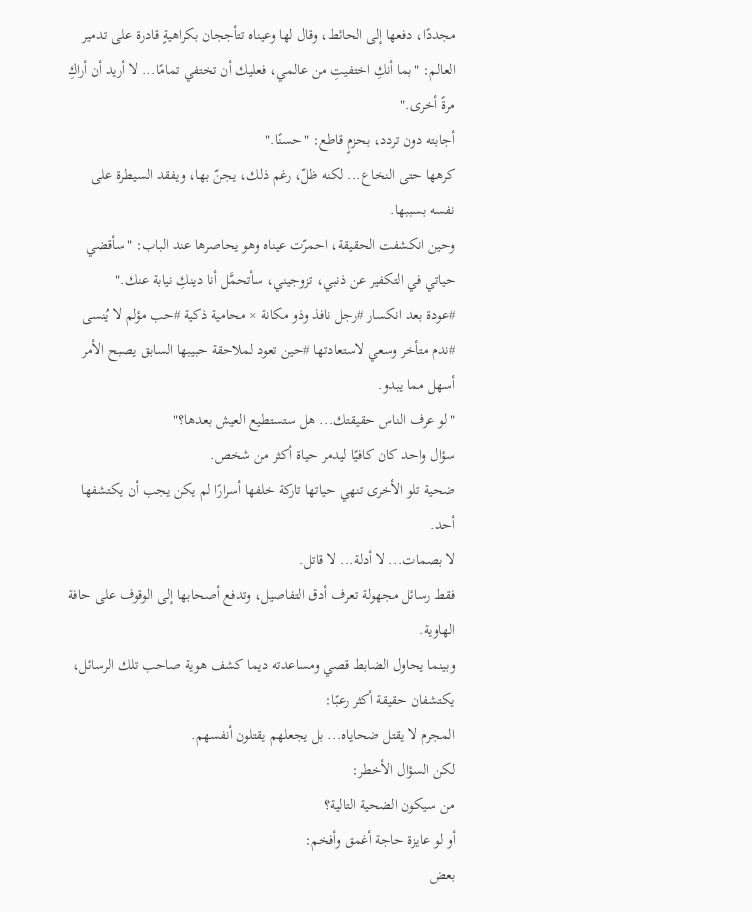مجددًا، دفعها إلى الحائط، وقال لها وعيناه تتأججان بكراهيةٍ قادرة على تدمير العالم: "بما أنكِ اختفيتِ من عالمي، فعليك أن تختفي تمامًا... لا أريد أن أراكِ مرةً أخرى."
أجابته دون تردد، بحزمٍ قاطع: "حسنًا."
كرهها حتى النخاع... لكنه ظلّ، رغم ذلك، يجنّ بها، ويفقد السيطرة على نفسه بسببها.
وحين انكشفت الحقيقة، احمرّت عيناه وهو يحاصرها عند الباب: "سأقضي حياتي في التكفير عن ذنبي، تزوجيني، سأتحمَّل أنا دينكِ نيابة عنك."
#عودة بعد انكسار #رجل نافذ وذو مكانة × محامية ذكية #حب مؤلم لا يُنسى #ندم متأخر وسعي لاستعادتها #حين تعود لملاحقة حبيبها السابق يصبح الأمر أسهل مما يبدو.
"لو عرف الناس حقيقتك... هل ستستطيع العيش بعدها؟"
سؤال واحد كان كافيًا ليدمر حياة أكثر من شخص.
ضحية تلو الأخرى تنهي حياتها تاركة خلفها أسرارًا لم يكن يجب أن يكتشفها أحد.
لا بصمات... لا أدلة... لا قاتل.
فقط رسائل مجهولة تعرف أدق التفاصيل، وتدفع أصحابها إلى الوقوف على حافة الهاوية.
وبينما يحاول الضابط قصي ومساعدته ديما كشف هوية صاحب تلك الرسائل، يكتشفان حقيقة أكثر رعبًا:
المجرم لا يقتل ضحاياه... بل يجعلهم يقتلون أنفسهم.
لكن السؤال الأخطر:
من سيكون الضحية التالية؟
أو لو عايزة حاجة أغمق وأفخم:
بعض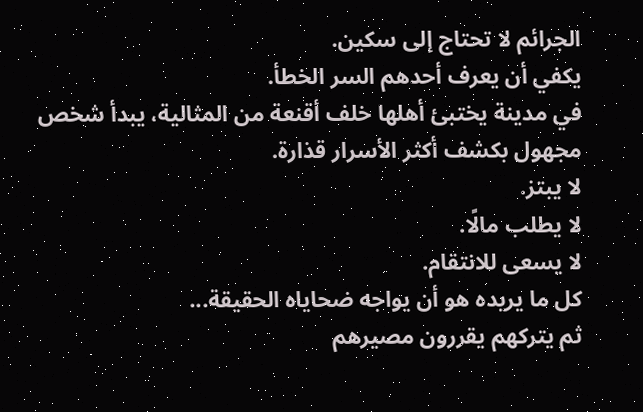الجرائم لا تحتاج إلى سكين.
يكفي أن يعرف أحدهم السر الخطأ.
في مدينة يختبئ أهلها خلف أقنعة من المثالية، يبدأ شخص مجهول بكشف أكثر الأسرار قذارة.
لا يبتز.
لا يطلب مالًا.
لا يسعى للانتقام.
كل ما يريده هو أن يواجه ضحاياه الحقيقة...
ثم يتركهم يقررون مصيرهم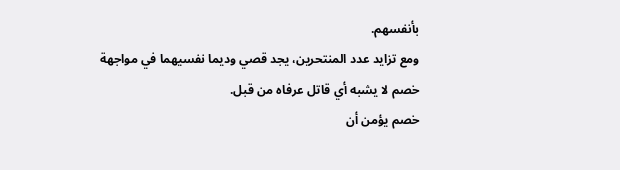بأنفسهم.
ومع تزايد عدد المنتحرين، يجد قصي وديما نفسيهما في مواجهة خصم لا يشبه أي قاتل عرفاه من قبل.
خصم يؤمن أن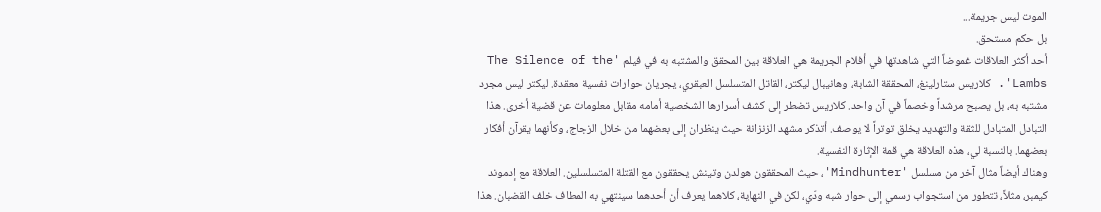الموت ليس جريمة...
بل حكم مستحق.
أحد أكثر العلاقات غموضاً التي شاهدتها في أفلام الجريمة هي العلاقة بين المحقق والمشتبه به في فيلم 'The Silence of the Lambs'. كلاريس ستارلينغ، المحققة الشابة، وهانيبال ليكتر، القاتل المتسلسل العبقري، يجريان حوارات نفسية معقدة. ليكتر ليس مجرد مشتبه به، بل يصبح مرشداً وخصماً في آن واحد. كلاريس تضطر إلى كشف أسرارها الشخصية أمامه مقابل معلومات عن قضية أخرى. هذا التبادل المتبادل للثقة والتهديد يخلق توتراً لا يوصف. أتذكر مشهد الزنزانة حيث ينظران إلى بعضهما من خلال الزجاج، وكأنهما يقرآن أفكار بعضهما. بالنسبة لي، هذه العلاقة هي قمة الإثارة النفسية.
وهناك أيضاً مثال آخر من مسلسل 'Mindhunter'، حيث المحققون هولدن وتينش يحققون مع القتلة المتسلسلين. العلاقة مع إدموند كيمبر، مثلاً، تتطور من استجواب رسمي إلى حوار شبه ودّي، لكن في النهاية، كلاهما يعرف أن أحدهما سينتهي به المطاف خلف القضبان. هذا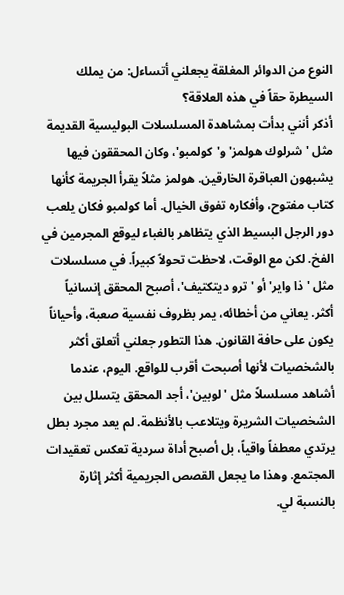النوع من الدوائر المغلقة يجعلني أتساءل: من يملك السيطرة حقاً في هذه العلاقة؟
أذكر أنني بدأت بمشاهدة المسلسلات البوليسية القديمة مثل 'شرلوك هولمز' و'كولمبو'، وكان المحققون فيها يشبهون العباقرة الخارقين. هولمز مثلاً يقرأ الجريمة كأنها كتاب مفتوح، وأفكاره تفوق الخيال. أما كولمبو فكان يلعب دور الرجل البسيط الذي يتظاهر بالغباء ليوقع المجرمين في الفخ. لكن مع الوقت، لاحظت تحولاً كبيراً. في مسلسلات مثل 'ذا واير' أو 'ترو ديتكتيف'، أصبح المحقق إنسانياً أكثر. يعاني من أخطائه، يمر بظروف نفسية صعبة، وأحياناً يكون على حافة القانون. هذا التطور جعلني أتعلق أكثر بالشخصيات لأنها أصبحت أقرب للواقع. اليوم، عندما أشاهد مسلسلاً مثل 'لوبين'، أجد المحقق يتسلل بين الشخصيات الشريرة ويتلاعب بالأنظمة. لم يعد مجرد بطل يرتدي معطفاً واقياً، بل أصبح أداة سردية تعكس تعقيدات المجتمع. وهذا ما يجعل القصص الجريمية أكثر إثارة بالنسبة لي.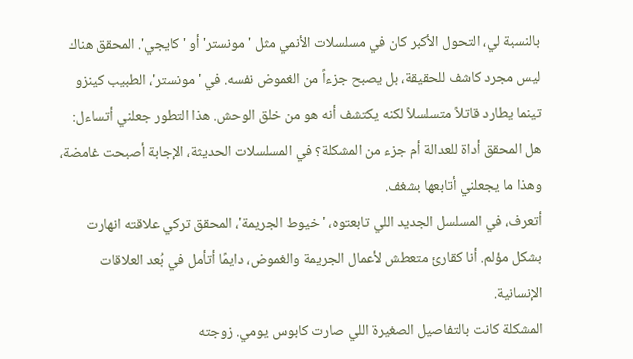بالنسبة لي، التحول الأكبر كان في مسلسلات الأنمي مثل 'مونستر' أو 'كايجي'. المحقق هناك ليس مجرد كاشف للحقيقة، بل يصبح جزءاً من الغموض نفسه. في 'مونستر'، الطبيب كينزو تينما يطارد قاتلاً متسلسلاً لكنه يكتشف أنه هو من خلق الوحش. هذا التطور جعلني أتساءل: هل المحقق أداة للعدالة أم جزء من المشكلة؟ في المسلسلات الحديثة، الإجابة أصبحت غامضة، وهذا ما يجعلني أتابعها بشغف.
أتعرف، في المسلسل الجديد اللي تابعتوه، 'خيوط الجريمة'، المحقق تركي علاقته انهارت بشكل مؤلم. أنا كقارئ متعطش لأعمال الجريمة والغموض، دايمًا أتأمل في بُعد العلاقات الإنسانية.
المشكلة كانت بالتفاصيل الصغيرة اللي صارت كابوس يومي. زوجته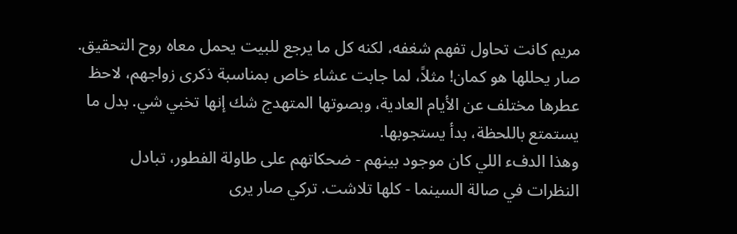مريم كانت تحاول تفهم شغفه، لكنه كل ما يرجع للبيت يحمل معاه روح التحقيق. صار يحللها هو كمان! مثلاً، لما جابت عشاء خاص بمناسبة ذكرى زواجهم، لاحظ عطرها مختلف عن الأيام العادية، وبصوتها المتهدج شك إنها تخبي شي. بدل ما يستمتع باللحظة، بدأ يستجوبها.
وهذا الدفء اللي كان موجود بينهم - ضحكاتهم على طاولة الفطور، تبادل النظرات في صالة السينما - كلها تلاشت. تركي صار يرى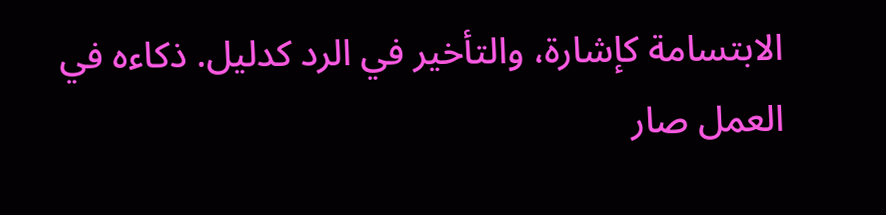الابتسامة كإشارة، والتأخير في الرد كدليل. ذكاءه في العمل صار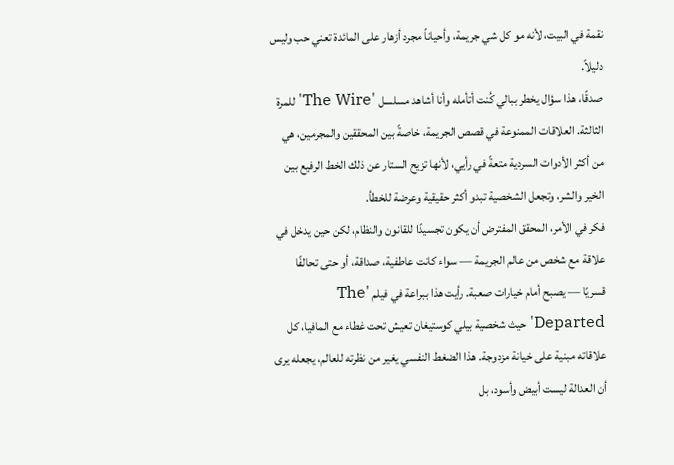نقمة في البيت، لأنه مو كل شي جريمة، وأحياناً مجرد أزهار على المائدة تعني حب وليس دليلاً.
صدقًا، هذا سؤال يخطر ببالي كُنت أتأمله وأنا أشاهد مسلسل 'The Wire' للمرة الثالثة. العلاقات الممنوعة في قصص الجريمة، خاصةً بين المحققين والمجرمين، هي من أكثر الأدوات السردية متعةً في رأيي، لأنها تزيح الستار عن ذلك الخط الرفيع بين الخير والشر، وتجعل الشخصية تبدو أكثر حقيقية وعرضة للخطأ.
فكر في الأمر، المحقق المفترض أن يكون تجسيدًا للقانون والنظام، لكن حين يدخل في علاقة مع شخص من عالم الجريمة — سواء كانت عاطفية، صداقة، أو حتى تحالفًا قسريًا — يصبح أمام خيارات صعبة. رأيت هذا ببراعة في فيلم 'The Departed' حيث شخصية بيلي كوستيغان تعيش تحت غطاء مع المافيا، كل علاقاته مبنية على خيانة مزدوجة. هذا الضغط النفسي يغير من نظرته للعالم، يجعله يرى أن العدالة ليست أبيض وأسود، بل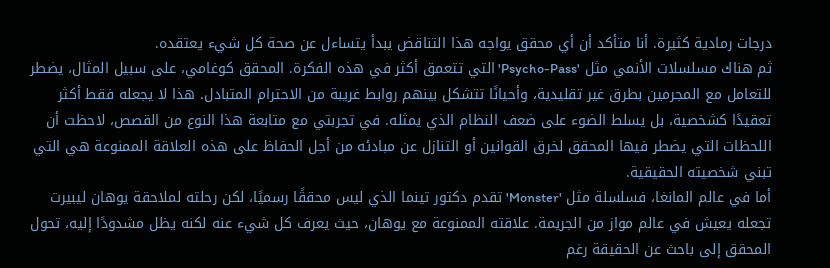درجات رمادية كثيرة. أنا متأكد أن أي محقق يواجه هذا التناقض يبدأ يتساءل عن صحة كل شيء يعتقده.
ثم هناك مسلسلات الأنمي مثل 'Psycho-Pass' التي تتعمق أكثر في هذه الفكرة. المحقق كوغامي، على سبيل المثال، يضطر للتعامل مع المجرمين بطرق غير تقليدية، وأحيانًا تتشكل بينهم روابط غريبة من الاحترام المتبادل. هذا لا يجعله فقط أكثر تعقيدًا كشخصية، بل يسلط الضوء على ضعف النظام الذي يمثله. في تجربتي مع متابعة هذا النوع من القصص، لاحظت أن اللحظات التي يضطر فيها المحقق لخرق القوانين أو التنازل عن مبادئه من أجل الحفاظ على هذه العلاقة الممنوعة هي التي تبني شخصيته الحقيقية.
أما في عالم المانغا، فسلسلة مثل 'Monster' تقدم دكتور تينما الذي ليس محققًا رسميًا، لكن رحلته لملاحقة يوهان ليبيرت تجعله يعيش في عالم مواز من الجريمة. علاقته الممنوعة مع يوهان، حيث يعرف كل شيء عنه لكنه يظل مشدودًا إليه، تحول المحقق إلى باحث عن الحقيقة رغم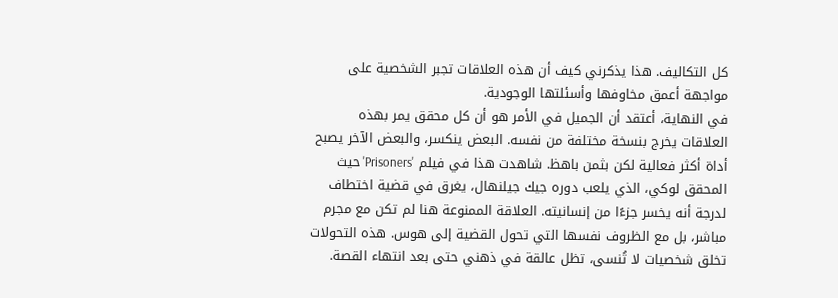كل التكاليف. هذا يذكرني كيف أن هذه العلاقات تجبر الشخصية على مواجهة أعمق مخاوفها وأسئلتها الوجودية.
في النهاية، أعتقد أن الجميل في الأمر هو أن كل محقق يمر بهذه العلاقات يخرج بنسخة مختلفة من نفسه. البعض ينكسر، والبعض الآخر يصبح أداة أكثر فعالية لكن بثمن باهظ. شاهدت هذا في فيلم 'Prisoners' حيث المحقق لوكي، الذي يلعب دوره جيك جيلنهال، يغرق في قضية اختطاف لدرجة أنه يخسر جزءًا من إنسانيته. العلاقة الممنوعة هنا لم تكن مع مجرم مباشر، بل مع الظروف نفسها التي تحول القضية إلى هوس. هذه التحولات تخلق شخصيات لا تُنسى، تظل عالقة في ذهني حتى بعد انتهاء القصة.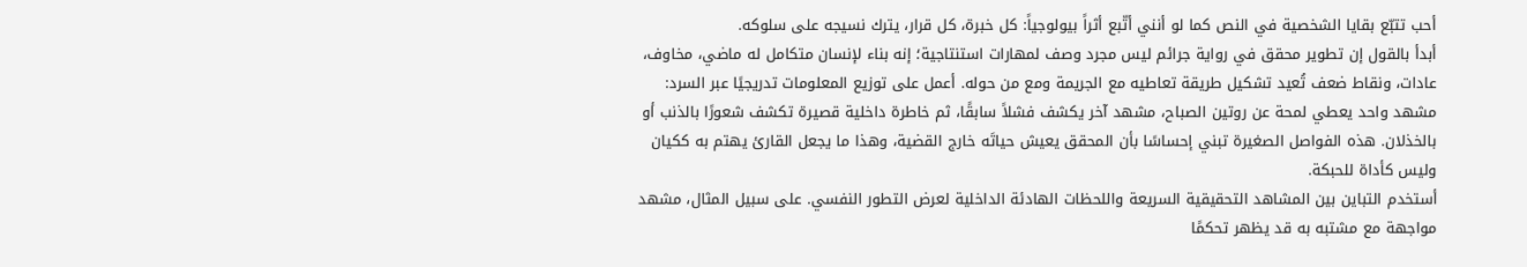أحب تتبّع بقايا الشخصية في النص كما لو أنني أتّبع أثراً بيولوجياً: كل خبرة، كل قرار، يترك نسيجه على سلوكه.
أبدأ بالقول إن تطوير محقق في رواية جرائم ليس مجرد وصف لمهارات استنتاجية؛ إنه بناء لإنسان متكامل له ماضي، مخاوف، عادات، ونقاط ضعف تُعيد تشكيل طريقة تعاطيه مع الجريمة ومع من حوله. أعمل على توزيع المعلومات تدريجيًا عبر السرد: مشهد واحد يعطي لمحة عن روتين الصباح، مشهد آخر يكشف فشلاً سابقًا، ثم خاطرة داخلية قصيرة تكشف شعورًا بالذنب أو بالخذلان. هذه الفواصل الصغيرة تبني إحساسًا بأن المحقق يعيش حياتَه خارج القضية، وهذا ما يجعل القارئ يهتم به ككيان وليس كأداة للحبكة.
أستخدم التباين بين المشاهد التحقيقية السريعة واللحظات الهادئة الداخلية لعرض التطور النفسي. على سبيل المثال، مشهد مواجهة مع مشتبه به قد يظهر تحكمًا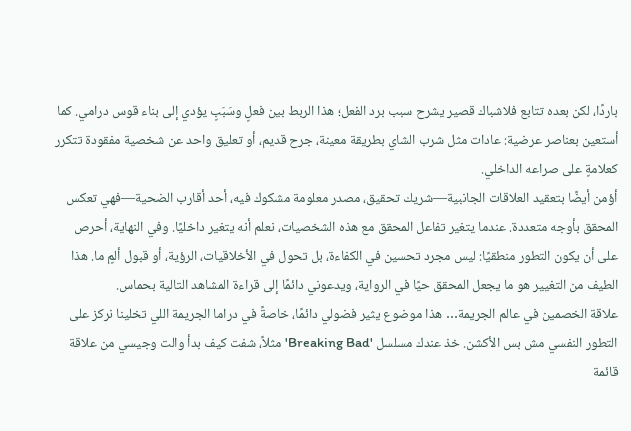باردًا، لكن بعده تتابع فلاشباك قصير يشرح سبب برد الفعل؛ هذا الربط بين فعلٍ وسَبَبٍ يؤدي إلى بناء قوس درامي. كما أستعين بعناصر عرضية: عادات مثل شرب الشاي بطريقة معينة، جرح قديم، أو تعليق واحد عن شخصية مفقودة تتكرر كعلامةٍ على صراعه الداخلي.
أؤمن أيضًا بتعقيد العلاقات الجانبية—شريك تحقيق، مصدر معلومة مشكوك فيه، أحد أقارب الضحية—فهي تعكس المحقق بأوجه متعددة. عندما يتغير تفاعل المحقق مع هذه الشخصيات، نعلم أنه يتغير داخليًا. وفي النهاية، أحرص على أن يكون التطور منطقيًا: ليس مجرد تحسين في الكفاءة، بل تحول في الأخلاقيات، الرؤية، أو قبول ألمٍ ما. هذا الطيف من التغيير هو ما يجعل المحقق حيًا في الرواية، ويدعوني دائمًا إلى قراءة المشاهد التالية بحماس.
علاقة الخصمين في عالم الجريمة… هذا موضوع يثير فضولي دائمًا، خاصةً في دراما الجريمة اللي تخلينا نركز على التطور النفسي مش بس الأكشن. خذ عندك مسلسل 'Breaking Bad' مثلاً، شفت كيف بدأ والت وجيسي من علاقة قائمة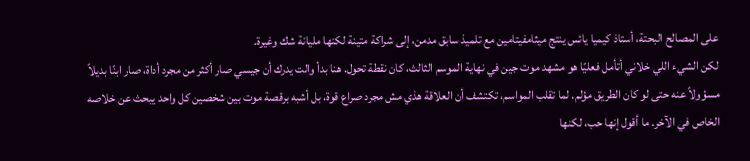على المصالح البحتة، أستاذ كيميا يائس ينتج ميثامفيتامين مع تلميذ سابق مدمن، إلى شراكة متينة لكنها مليانة شك وغيرة.
لكن الشيء اللي خلاني أتأمل فعليًا هو مشهد موت جين في نهاية الموسم الثالث، كان نقطة تحول. هنا بدأ والت يدرك أن جيسي صار أكثر من مجرد أداة، صار ابنًا بديلاً مسؤولاً عنه حتى لو كان الطريق مؤلم. لما تقلب المواسم، تكتشف أن العلاقة هذي مش مجرد صراع قوة، بل أشبه برقصة موت بين شخصين كل واحد يبحث عن خلاصه الخاص في الآخر. ما أقول إنها حب، لكنها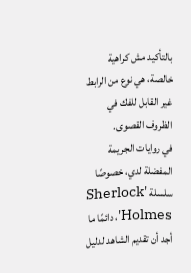بالتأكيد مش كراهية خالصة، هي نوع من الرابط غير القابل للفك في الظروف القصوى.
في روايات الجريمة المفضلة لدي، خصوصًا سلسلة 'Sherlock Holmes'، دائمًا ما أجد أن تقديم الشاهد لدليل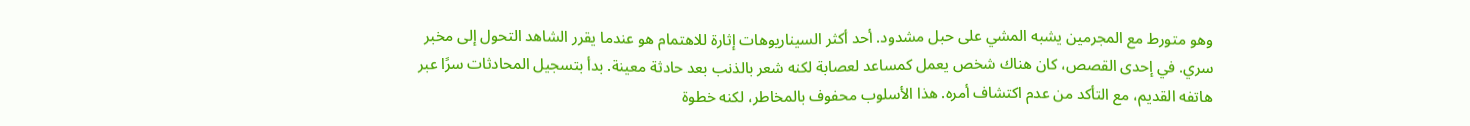وهو متورط مع المجرمين يشبه المشي على حبل مشدود. أحد أكثر السيناريوهات إثارة للاهتمام هو عندما يقرر الشاهد التحول إلى مخبر سري. في إحدى القصص، كان هناك شخص يعمل كمساعد لعصابة لكنه شعر بالذنب بعد حادثة معينة. بدأ بتسجيل المحادثات سرًا عبر هاتفه القديم، مع التأكد من عدم اكتشاف أمره. هذا الأسلوب محفوف بالمخاطر، لكنه خطوة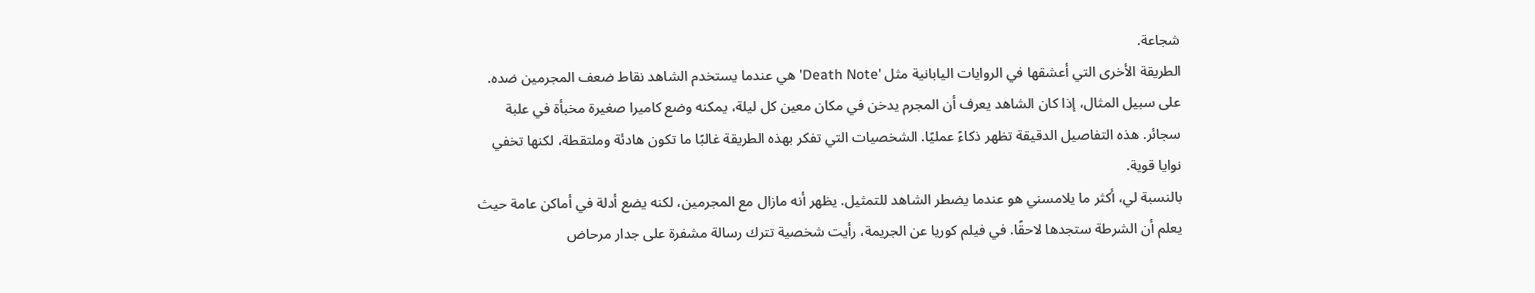شجاعة.
الطريقة الأخرى التي أعشقها في الروايات اليابانية مثل 'Death Note' هي عندما يستخدم الشاهد نقاط ضعف المجرمين ضده. على سبيل المثال، إذا كان الشاهد يعرف أن المجرم يدخن في مكان معين كل ليلة، يمكنه وضع كاميرا صغيرة مخبأة في علبة سجائر. هذه التفاصيل الدقيقة تظهر ذكاءً عمليًا. الشخصيات التي تفكر بهذه الطريقة غالبًا ما تكون هادئة وملتقطة، لكنها تخفي نوايا قوية.
بالنسبة لي، أكثر ما يلامسني هو عندما يضطر الشاهد للتمثيل. يظهر أنه مازال مع المجرمين، لكنه يضع أدلة في أماكن عامة حيث يعلم أن الشرطة ستجدها لاحقًا. في فيلم كوريا عن الجريمة، رأيت شخصية تترك رسالة مشفرة على جدار مرحاض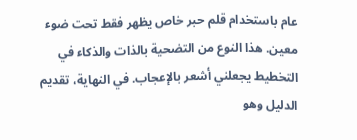عام باستخدام قلم حبر خاص يظهر فقط تحت ضوء معين. هذا النوع من التضحية بالذات والذكاء في التخطيط يجعلني أشعر بالإعجاب. في النهاية، تقديم الدليل وهو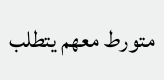متورط معهم يتطلب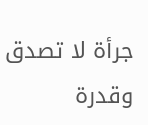جرأة لا تصدق وقدرة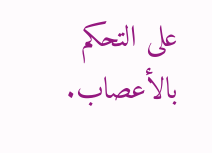على التحكم بالأعصاب.